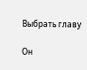Выбрать главу

Он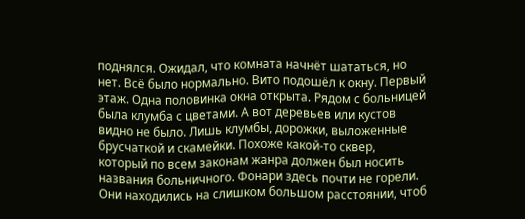поднялся. Ожидал, что комната начнёт шататься, но нет. Всё было нормально. Вито подошёл к окну. Первый этаж. Одна половинка окна открыта. Рядом с больницей была клумба с цветами. А вот деревьев или кустов видно не было. Лишь клумбы, дорожки, выложенные брусчаткой и скамейки. Похоже какой-то сквер, который по всем законам жанра должен был носить названия больничного. Фонари здесь почти не горели. Они находились на слишком большом расстоянии, чтоб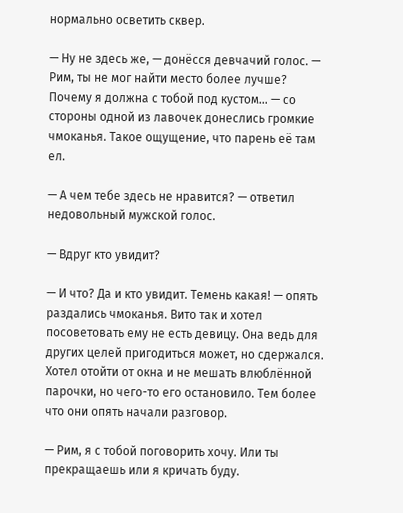нормально осветить сквер.

— Ну не здесь же, — донёсся девчачий голос. — Рим, ты не мог найти место более лучше? Почему я должна с тобой под кустом… — со стороны одной из лавочек донеслись громкие чмоканья. Такое ощущение, что парень её там ел.

— А чем тебе здесь не нравится? — ответил недовольный мужской голос.

— Вдруг кто увидит?

— И что? Да и кто увидит. Темень какая! — опять раздались чмоканья. Вито так и хотел посоветовать ему не есть девицу. Она ведь для других целей пригодиться может, но сдержался. Хотел отойти от окна и не мешать влюблённой парочки, но чего-то его остановило. Тем более что они опять начали разговор.

— Рим, я с тобой поговорить хочу. Или ты прекращаешь или я кричать буду.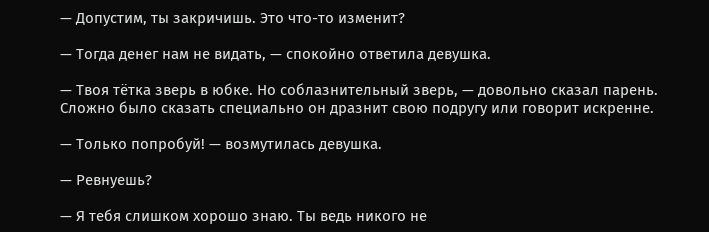— Допустим, ты закричишь. Это что-то изменит?

— Тогда денег нам не видать, — спокойно ответила девушка.

— Твоя тётка зверь в юбке. Но соблазнительный зверь, — довольно сказал парень. Сложно было сказать специально он дразнит свою подругу или говорит искренне.

— Только попробуй! — возмутилась девушка.

— Ревнуешь?

— Я тебя слишком хорошо знаю. Ты ведь никого не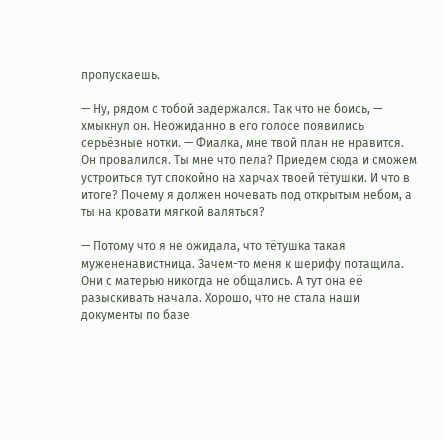пропускаешь.

— Ну, рядом с тобой задержался. Так что не боись, — хмыкнул он. Неожиданно в его голосе появились серьёзные нотки. — Фиалка, мне твой план не нравится. Он провалился. Ты мне что пела? Приедем сюда и сможем устроиться тут спокойно на харчах твоей тётушки. И что в итоге? Почему я должен ночевать под открытым небом, а ты на кровати мягкой валяться?

— Потому что я не ожидала, что тётушка такая мужененавистница. Зачем-то меня к шерифу потащила. Они с матерью никогда не общались. А тут она её разыскивать начала. Хорошо, что не стала наши документы по базе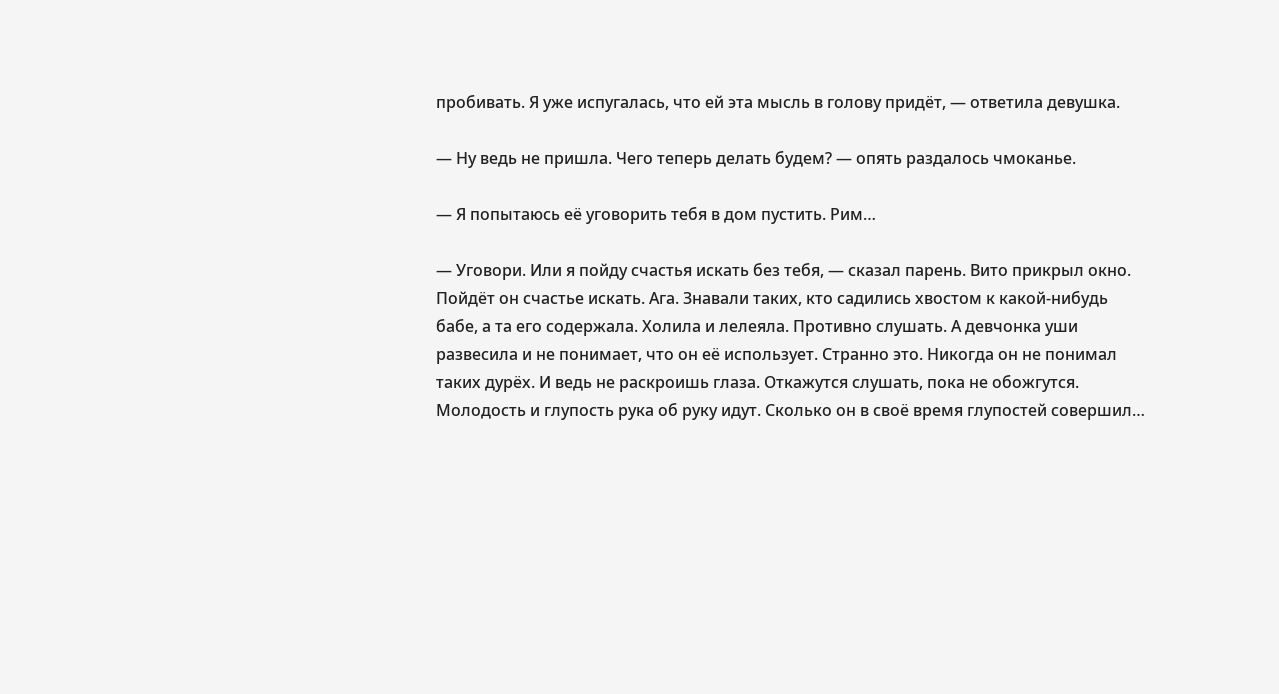пробивать. Я уже испугалась, что ей эта мысль в голову придёт, — ответила девушка.

— Ну ведь не пришла. Чего теперь делать будем? — опять раздалось чмоканье.

— Я попытаюсь её уговорить тебя в дом пустить. Рим…

— Уговори. Или я пойду счастья искать без тебя, — сказал парень. Вито прикрыл окно. Пойдёт он счастье искать. Ага. Знавали таких, кто садились хвостом к какой-нибудь бабе, а та его содержала. Холила и лелеяла. Противно слушать. А девчонка уши развесила и не понимает, что он её использует. Странно это. Никогда он не понимал таких дурёх. И ведь не раскроишь глаза. Откажутся слушать, пока не обожгутся. Молодость и глупость рука об руку идут. Сколько он в своё время глупостей совершил…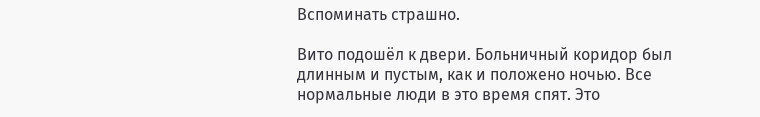Вспоминать страшно.

Вито подошёл к двери. Больничный коридор был длинным и пустым, как и положено ночью. Все нормальные люди в это время спят. Это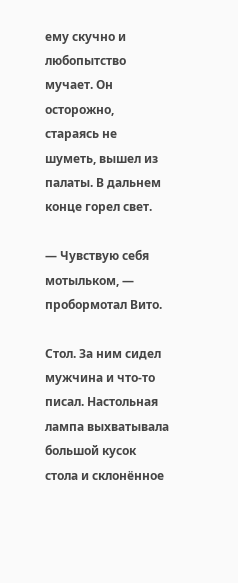ему скучно и любопытство мучает. Он осторожно, стараясь не шуметь, вышел из палаты. В дальнем конце горел свет.

— Чувствую себя мотыльком, — пробормотал Вито.

Стол. За ним сидел мужчина и что-то писал. Настольная лампа выхватывала большой кусок стола и склонённое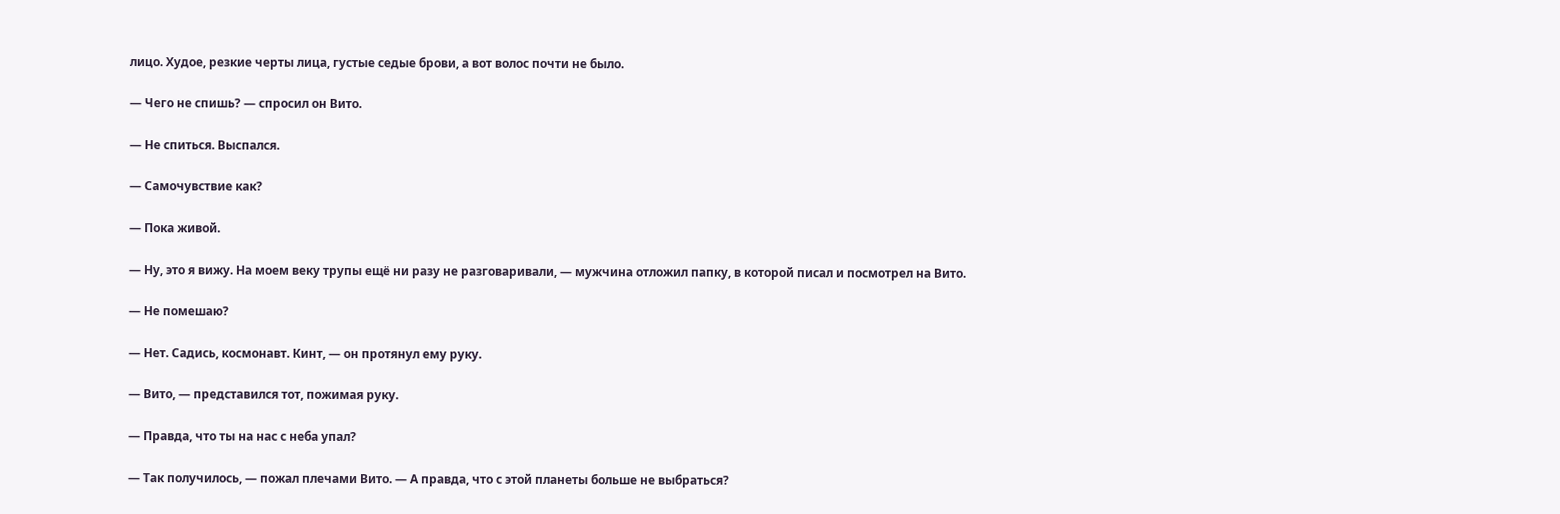лицо. Худое, резкие черты лица, густые седые брови, а вот волос почти не было.

— Чего не спишь? — спросил он Вито.

— Не спиться. Выспался.

— Самочувствие как?

— Пока живой.

— Ну, это я вижу. На моем веку трупы ещё ни разу не разговаривали, — мужчина отложил папку, в которой писал и посмотрел на Вито.

— Не помешаю?

— Нет. Садись, космонавт. Кинт, — он протянул ему руку.

— Вито, — представился тот, пожимая руку.

— Правда, что ты на нас с неба упал?

— Так получилось, — пожал плечами Вито. — А правда, что с этой планеты больше не выбраться?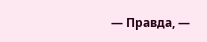— Правда, —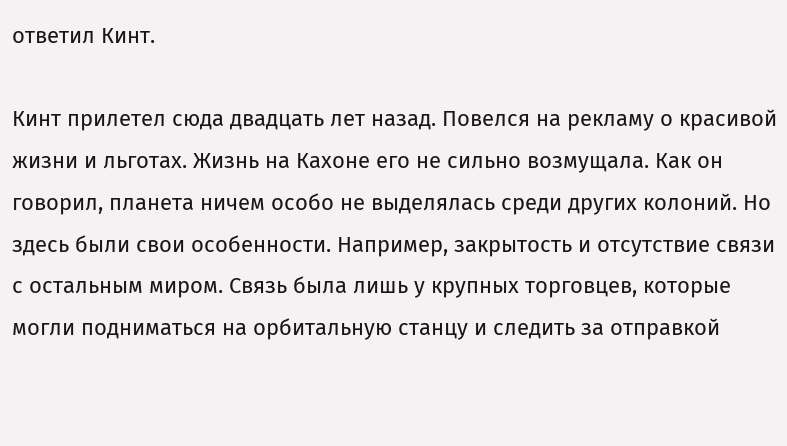ответил Кинт.

Кинт прилетел сюда двадцать лет назад. Повелся на рекламу о красивой жизни и льготах. Жизнь на Кахоне его не сильно возмущала. Как он говорил, планета ничем особо не выделялась среди других колоний. Но здесь были свои особенности. Например, закрытость и отсутствие связи с остальным миром. Связь была лишь у крупных торговцев, которые могли подниматься на орбитальную станцу и следить за отправкой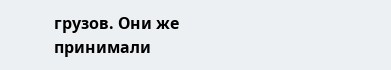грузов. Они же принимали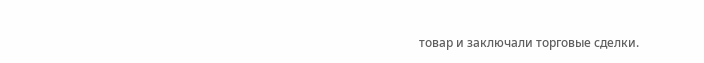товар и заключали торговые сделки.